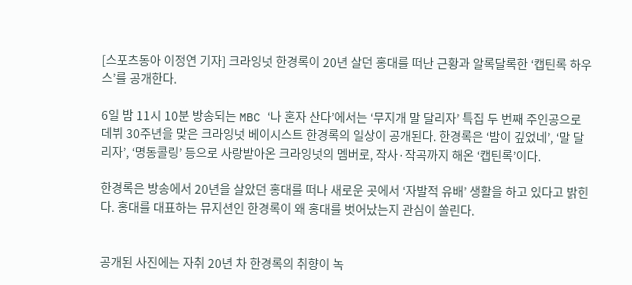[스포츠동아 이정연 기자] 크라잉넛 한경록이 20년 살던 홍대를 떠난 근황과 알록달록한 ‘캡틴록 하우스’를 공개한다.

6일 밤 11시 10분 방송되는 MBC ‘나 혼자 산다’에서는 ‘무지개 말 달리자’ 특집 두 번째 주인공으로 데뷔 30주년을 맞은 크라잉넛 베이시스트 한경록의 일상이 공개된다. 한경록은 ‘밤이 깊었네’, ‘말 달리자’, ‘명동콜링’ 등으로 사랑받아온 크라잉넛의 멤버로, 작사·작곡까지 해온 ‘캡틴록’이다.

한경록은 방송에서 20년을 살았던 홍대를 떠나 새로운 곳에서 ‘자발적 유배’ 생활을 하고 있다고 밝힌다. 홍대를 대표하는 뮤지션인 한경록이 왜 홍대를 벗어났는지 관심이 쏠린다.


공개된 사진에는 자취 20년 차 한경록의 취향이 녹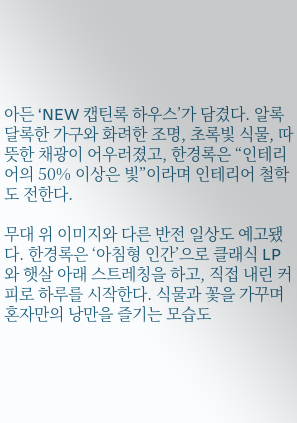아든 ‘NEW 캡틴록 하우스’가 담겼다. 알록달록한 가구와 화려한 조명, 초록빛 식물, 따뜻한 채광이 어우러졌고, 한경록은 “인테리어의 50% 이상은 빛”이라며 인테리어 철학도 전한다.

무대 위 이미지와 다른 반전 일상도 예고됐다. 한경록은 ‘아침형 인간’으로 클래식 LP와 햇살 아래 스트레칭을 하고, 직접 내린 커피로 하루를 시작한다. 식물과 꽃을 가꾸며 혼자만의 낭만을 즐기는 모습도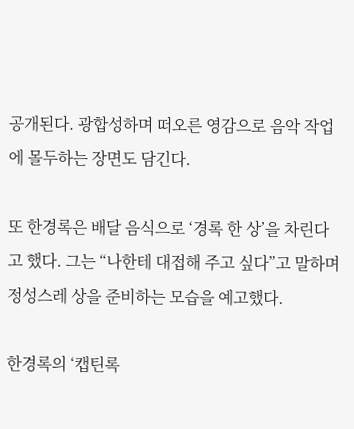공개된다. 광합성하며 떠오른 영감으로 음악 작업에 몰두하는 장면도 담긴다.

또 한경록은 배달 음식으로 ‘경록 한 상’을 차린다고 했다. 그는 “나한테 대접해 주고 싶다”고 말하며 정성스레 상을 준비하는 모습을 예고했다.

한경록의 ‘캡틴록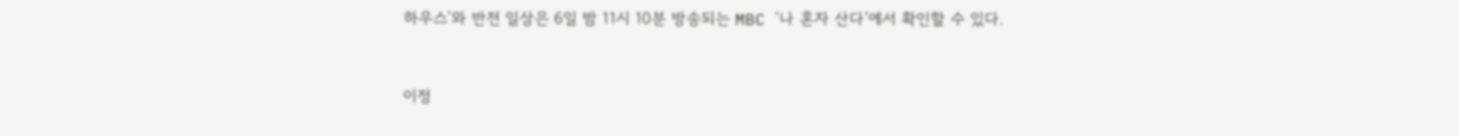하우스’와 반전 일상은 6일 밤 11시 10분 방송되는 MBC ‘나 혼자 산다’에서 확인할 수 있다.


이정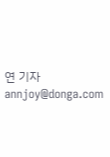연 기자 annjoy@donga.com